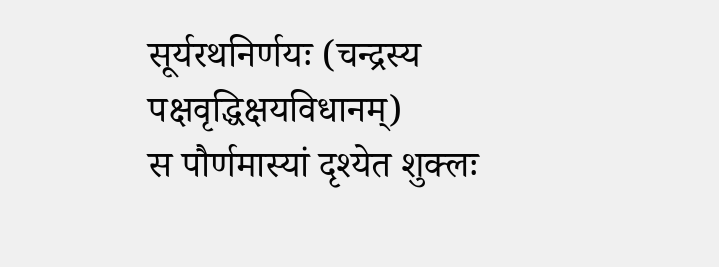सूर्यरथनिर्णयः (चन्द्रस्य पक्षवृद्धिक्षयविधानम्)
स पौर्णमास्यां दृश्येत शुक्लः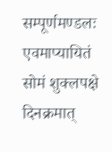सम्पूर्णमण्डलः एवमाप्यायितं सोमं शुक्लपक्षे दिनक्रमात्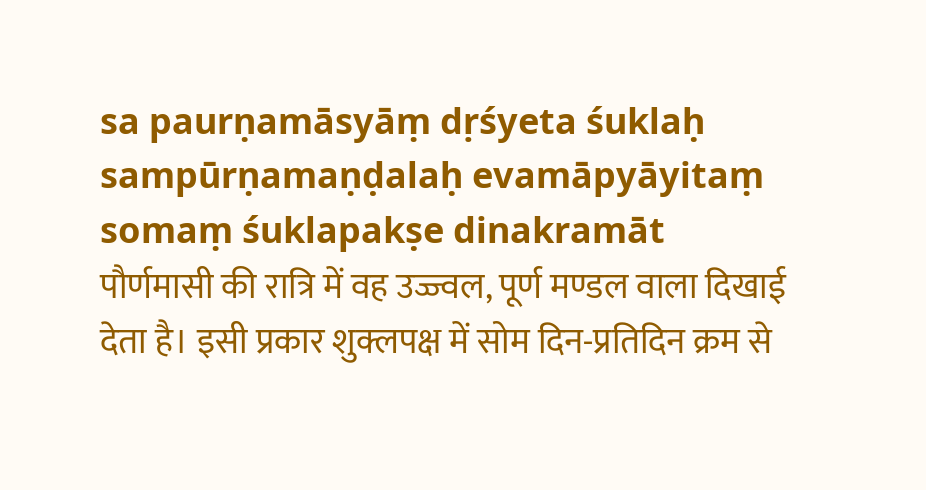sa paurṇamāsyāṃ dṛśyeta śuklaḥ sampūrṇamaṇḍalaḥ evamāpyāyitaṃ somaṃ śuklapakṣe dinakramāt
पौर्णमासी की रात्रि में वह उज्ज्वल, पूर्ण मण्डल वाला दिखाई देता है। इसी प्रकार शुक्लपक्ष में सोम दिन-प्रतिदिन क्रम से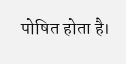पोषित होता है।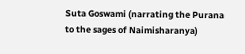Suta Goswami (narrating the Purana to the sages of Naimisharanya)